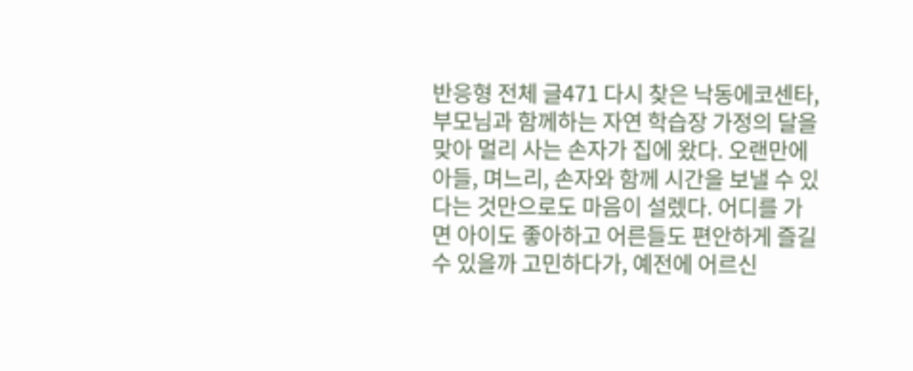반응형 전체 글471 다시 찾은 낙동에코센타, 부모님과 함께하는 자연 학습장 가정의 달을 맞아 멀리 사는 손자가 집에 왔다. 오랜만에 아들, 며느리, 손자와 함께 시간을 보낼 수 있다는 것만으로도 마음이 설렜다. 어디를 가면 아이도 좋아하고 어른들도 편안하게 즐길 수 있을까 고민하다가, 예전에 어르신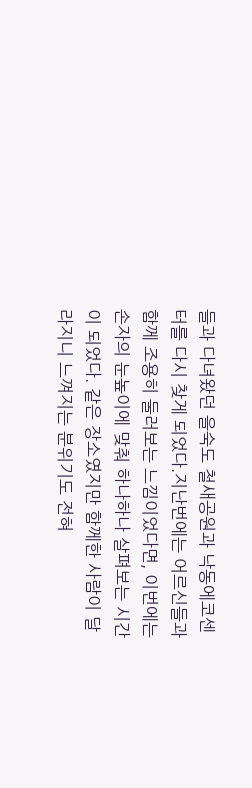들과 다녀왔던 을숙도 철새공원과 낙동에코센터를 다시 찾게 되었다.지난번에는 어르신들과 함께 조용히 둘러보는 느낌이었다면, 이번에는 손자의 눈높이에 맞춰 하나하나 살펴보는 시간이 되었다. 같은 장소였지만 함께한 사람이 달라지니 느껴지는 분위기도 전혀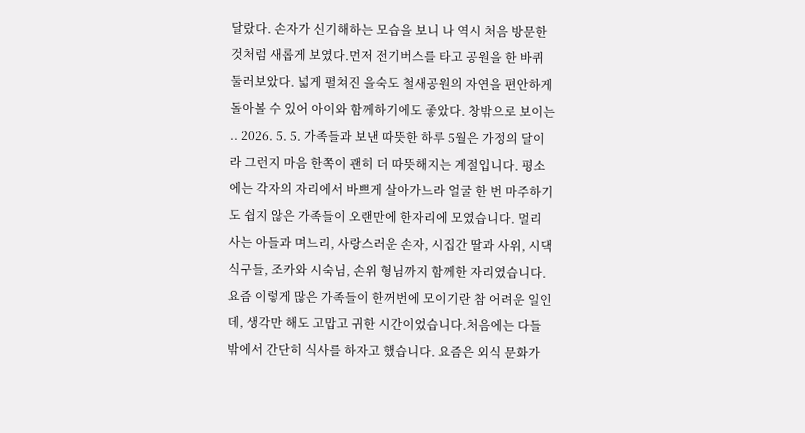달랐다. 손자가 신기해하는 모습을 보니 나 역시 처음 방문한 것처럼 새롭게 보였다.먼저 전기버스를 타고 공원을 한 바퀴 둘러보았다. 넓게 펼쳐진 을숙도 철새공원의 자연을 편안하게 돌아볼 수 있어 아이와 함께하기에도 좋았다. 창밖으로 보이는 .. 2026. 5. 5. 가족들과 보낸 따뜻한 하루 5월은 가정의 달이라 그런지 마음 한쪽이 괜히 더 따뜻해지는 계절입니다. 평소에는 각자의 자리에서 바쁘게 살아가느라 얼굴 한 번 마주하기도 쉽지 않은 가족들이 오랜만에 한자리에 모였습니다. 멀리 사는 아들과 며느리, 사랑스러운 손자, 시집간 딸과 사위, 시댁 식구들, 조카와 시숙님, 손위 형님까지 함께한 자리였습니다. 요즘 이렇게 많은 가족들이 한꺼번에 모이기란 참 어려운 일인데, 생각만 해도 고맙고 귀한 시간이었습니다.처음에는 다들 밖에서 간단히 식사를 하자고 했습니다. 요즘은 외식 문화가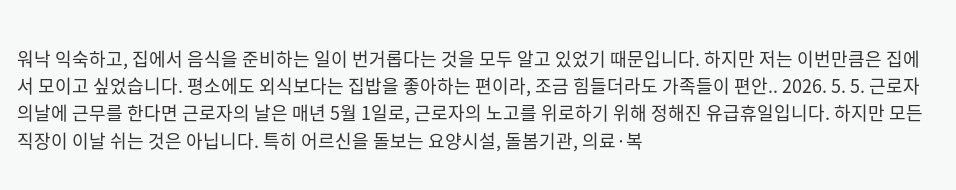워낙 익숙하고, 집에서 음식을 준비하는 일이 번거롭다는 것을 모두 알고 있었기 때문입니다. 하지만 저는 이번만큼은 집에서 모이고 싶었습니다. 평소에도 외식보다는 집밥을 좋아하는 편이라, 조금 힘들더라도 가족들이 편안.. 2026. 5. 5. 근로자의날에 근무를 한다면 근로자의 날은 매년 5월 1일로, 근로자의 노고를 위로하기 위해 정해진 유급휴일입니다. 하지만 모든 직장이 이날 쉬는 것은 아닙니다. 특히 어르신을 돌보는 요양시설, 돌봄기관, 의료·복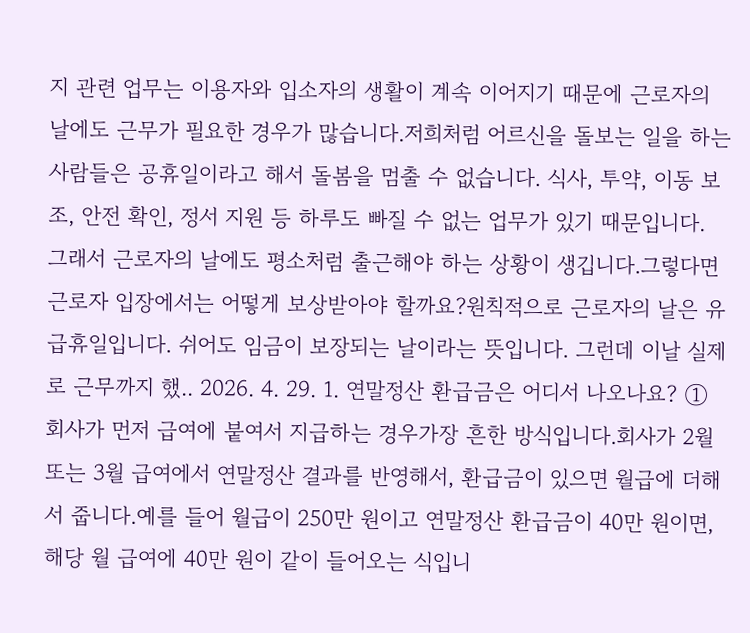지 관련 업무는 이용자와 입소자의 생활이 계속 이어지기 때문에 근로자의 날에도 근무가 필요한 경우가 많습니다.저희처럼 어르신을 돌보는 일을 하는 사람들은 공휴일이라고 해서 돌봄을 멈출 수 없습니다. 식사, 투약, 이동 보조, 안전 확인, 정서 지원 등 하루도 빠질 수 없는 업무가 있기 때문입니다. 그래서 근로자의 날에도 평소처럼 출근해야 하는 상황이 생깁니다.그렇다면 근로자 입장에서는 어떻게 보상받아야 할까요?원칙적으로 근로자의 날은 유급휴일입니다. 쉬어도 임금이 보장되는 날이라는 뜻입니다. 그런데 이날 실제로 근무까지 했.. 2026. 4. 29. 1. 연말정산 환급금은 어디서 나오나요? ① 회사가 먼저 급여에 붙여서 지급하는 경우가장 흔한 방식입니다.회사가 2월 또는 3월 급여에서 연말정산 결과를 반영해서, 환급금이 있으면 월급에 더해서 줍니다.예를 들어 월급이 250만 원이고 연말정산 환급금이 40만 원이면, 해당 월 급여에 40만 원이 같이 들어오는 식입니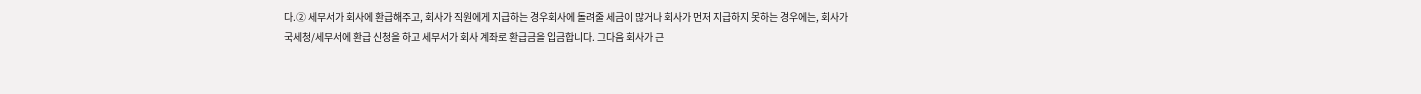다.② 세무서가 회사에 환급해주고, 회사가 직원에게 지급하는 경우회사에 돌려줄 세금이 많거나 회사가 먼저 지급하지 못하는 경우에는, 회사가 국세청/세무서에 환급 신청을 하고 세무서가 회사 계좌로 환급금을 입금합니다. 그다음 회사가 근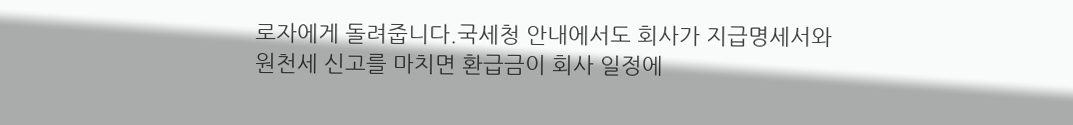로자에게 돌려줍니다.국세청 안내에서도 회사가 지급명세서와 원천세 신고를 마치면 환급금이 회사 일정에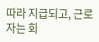따라 지급되고, 근로자는 회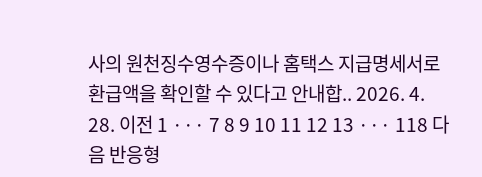사의 원천징수영수증이나 홈택스 지급명세서로 환급액을 확인할 수 있다고 안내합.. 2026. 4. 28. 이전 1 ··· 7 8 9 10 11 12 13 ··· 118 다음 반응형